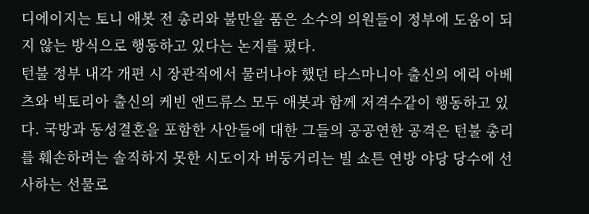디에이지는 토니 애봇 전 총리와 불만을 품은 소수의 의원들이 정부에 도움이 되지 않는 방식으로 행동하고 있다는 논지를 폈다.
턴불 정부 내각 개편 시 장관직에서 물러나야 했던 타스마니아 출신의 에릭 아베츠와 빅토리아 출신의 케빈 앤드류스 모두 애봇과 함께 저격수같이 행동하고 있다. 국방과 동성결혼을 포함한 사안들에 대한 그들의 공공연한 공격은 턴불 총리를 훼손하려는 솔직하지 못한 시도이자 버둥거리는 빌 쇼튼 연방 야당 당수에 선사하는 선물로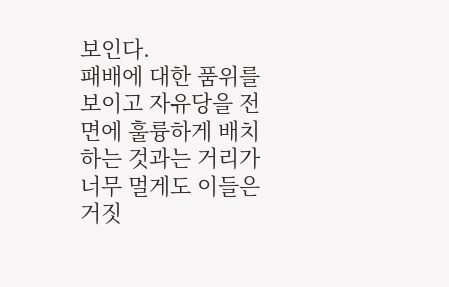보인다.
패배에 대한 품위를 보이고 자유당을 전면에 훌륭하게 배치하는 것과는 거리가 너무 멀게도 이들은 거짓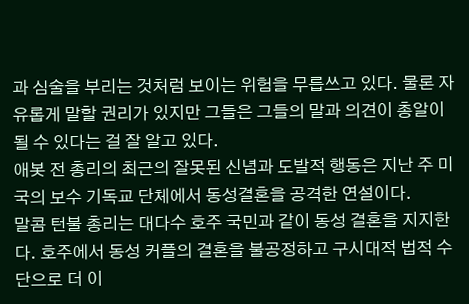과 심술을 부리는 것처럼 보이는 위험을 무릅쓰고 있다. 물론 자유롭게 말할 권리가 있지만 그들은 그들의 말과 의견이 총알이 될 수 있다는 걸 잘 알고 있다.
애봇 전 총리의 최근의 잘못된 신념과 도발적 행동은 지난 주 미국의 보수 기독교 단체에서 동성결혼을 공격한 연설이다.
말콤 턴불 총리는 대다수 호주 국민과 같이 동성 결혼을 지지한다. 호주에서 동성 커플의 결혼을 불공정하고 구시대적 법적 수단으로 더 이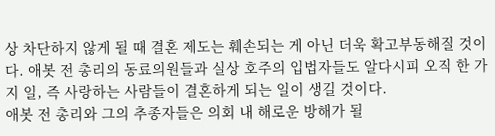상 차단하지 않게 될 때 결혼 제도는 훼손되는 게 아닌 더욱 확고부동해질 것이다. 애봇 전 총리의 동료의원들과 실상 호주의 입법자들도 알다시피 오직 한 가지 일, 즉 사랑하는 사람들이 결혼하게 되는 일이 생길 것이다.
애봇 전 총리와 그의 추종자들은 의회 내 해로운 방해가 될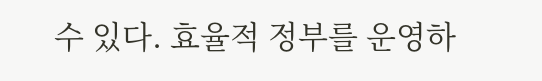수 있다. 효율적 정부를 운영하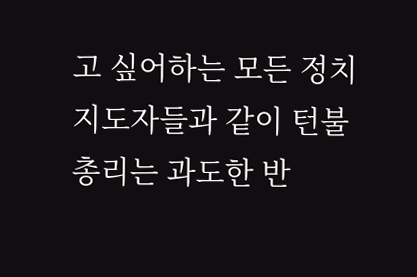고 싶어하는 모든 정치 지도자들과 같이 턴불 총리는 과도한 반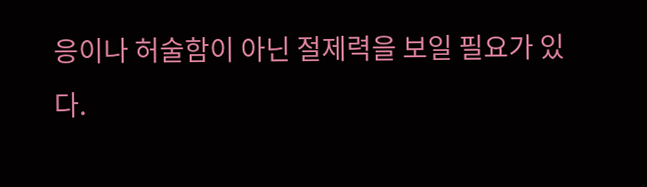응이나 허술함이 아닌 절제력을 보일 필요가 있다.